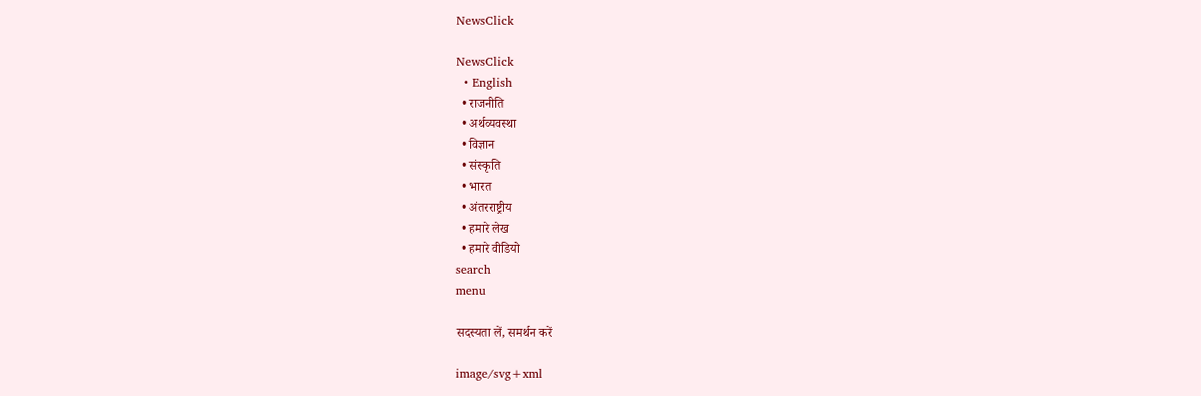NewsClick

NewsClick
  • English
  • राजनीति
  • अर्थव्यवस्था
  • विज्ञान
  • संस्कृति
  • भारत
  • अंतरराष्ट्रीय
  • हमारे लेख
  • हमारे वीडियो
search
menu

सदस्यता लें, समर्थन करें

image/svg+xml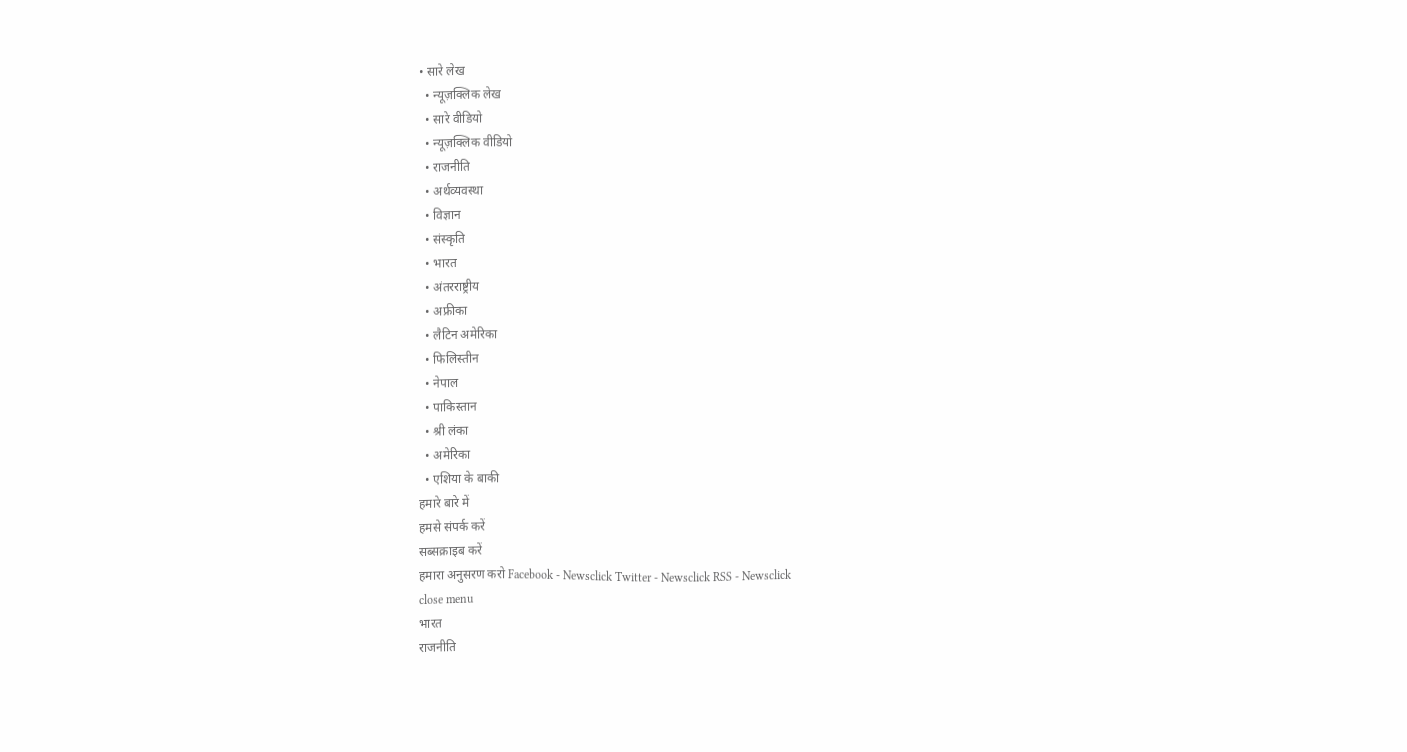• सारे लेख
  • न्यूज़क्लिक लेख
  • सारे वीडियो
  • न्यूज़क्लिक वीडियो
  • राजनीति
  • अर्थव्यवस्था
  • विज्ञान
  • संस्कृति
  • भारत
  • अंतरराष्ट्रीय
  • अफ्रीका
  • लैटिन अमेरिका
  • फिलिस्तीन
  • नेपाल
  • पाकिस्तान
  • श्री लंका
  • अमेरिका
  • एशिया के बाकी
हमारे बारे में
हमसे संपर्क करें
सब्सक्राइब करें
हमारा अनुसरण करो Facebook - Newsclick Twitter - Newsclick RSS - Newsclick
close menu
भारत
राजनीति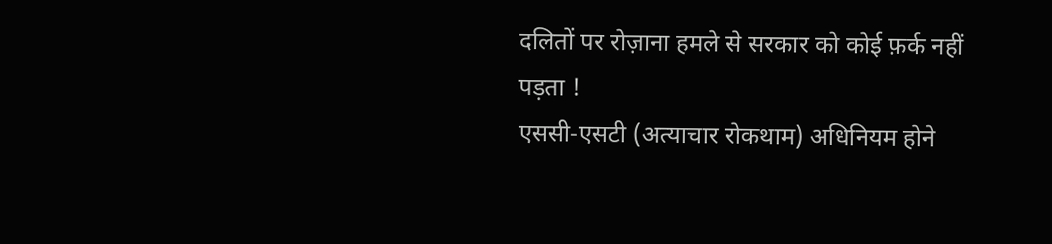दलितों पर रोज़ाना हमले से सरकार को कोई फ़र्क नहीं पड़ता !
एससी-एसटी (अत्याचार रोकथाम) अधिनियम होने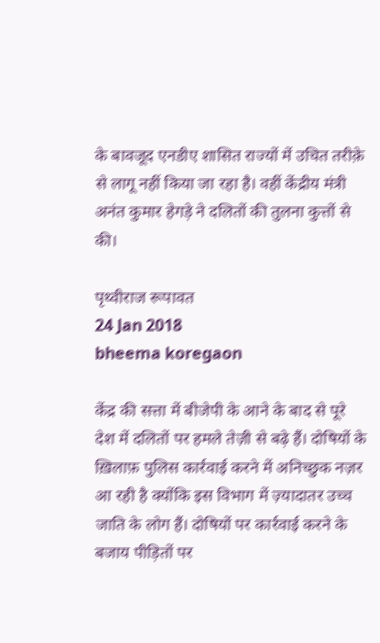के बावजूद एनडीए शासित राज्यों में उचित तरीक़े से लागू नहीं किया जा रहा है। वहीं केंद्रीय मंत्री अनंत कुमार हेगड़े ने दलितों की तुलना कुत्तों से की।

पृथ्वीराज रूपावत
24 Jan 2018
bheema koregaon

केंद्र की सत्ता में बीजेपी के आने के बाद से पूरे देश में दलितों पर हमले तेज़ी से बढ़े हैं। दोषियों के ख़िलाफ़ पुलिस कार्रवाई करने में अनिच्छुक नज़र आ रही है क्योंकि इस विभाग में ज़्यादातर उच्च जाति के लोग हैं। दोषियों पर कार्रवाई करने के बजाय पीड़ितों पर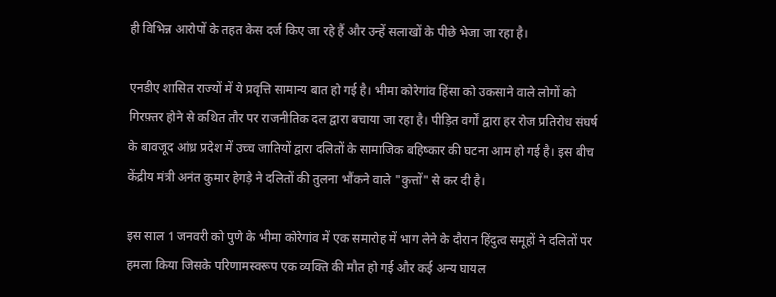ही विभिन्न आरोपों के तहत केस दर्ज किए जा रहे हैं और उन्हें सलाखों के पीछे भेजा जा रहा है।

एनडीए शासित राज्यों में ये प्रवृत्ति सामान्य बात हो गई है। भीमा कोरेगांव हिंसा को उकसाने वाले लोगों को गिरफ़्तर होने से कथित तौर पर राजनीतिक दल द्वारा बचाया जा रहा है। पीड़ित वर्गों द्वारा हर रोज प्रतिरोध संघर्ष के बावजूद आंध्र प्रदेश में उच्च जातियों द्वारा दलितों के सामाजिक बहिष्कार की घटना आम हो गई है। इस बीच केंद्रीय मंत्री अनंत कुमार हेगड़े ने दलितों की तुलना भौंकने वाले "कुत्तों" से कर दी है।

इस साल 1 जनवरी को पुणे के भीमा कोरेगांव में एक समारोह में भाग लेने के दौरान हिंदुत्व समूहों ने दलितों पर हमला किया जिसके परिणामस्वरूप एक व्यक्ति की मौत हो गई और कई अन्य घायल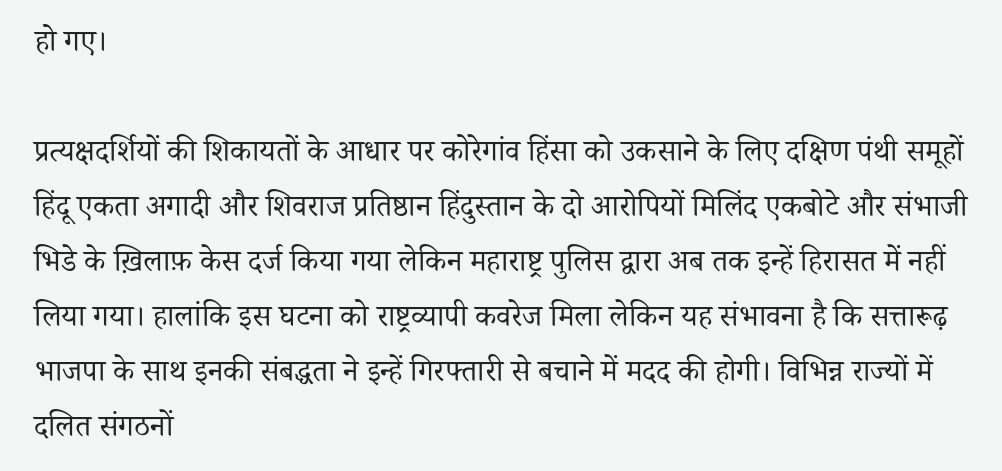हो गए।

प्रत्यक्षदर्शियों की शिकायतों के आधार पर कोरेगांव हिंसा को उकसाने के लिए दक्षिण पंथी समूहों हिंदू एकता अगादी और शिवराज प्रतिष्ठान हिंदुस्तान के दो आरोपियों मिलिंद एकबोटे और संभाजी भिडे के ख़िलाफ़ केस दर्ज किया गया लेकिन महाराष्ट्र पुलिस द्वारा अब तक इन्हें हिरासत में नहीं लिया गया। हालांकि इस घटना को राष्ट्रव्यापी कवरेज मिला लेकिन यह संभावना है कि सत्तारूढ़ भाजपा के साथ इनकी संबद्धता ने इन्हें गिरफ्तारी से बचाने में मदद की होगी। विभिन्न राज्यों में दलित संगठनों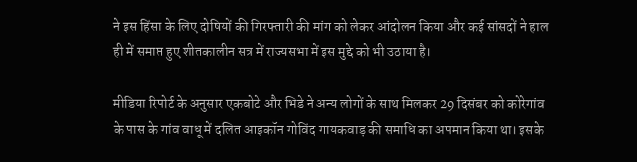ने इस हिंसा के लिए दोषियों की गिरफ्तारी की मांग को लेकर आंदोलन किया और कई सांसदों ने हाल ही में समाप्त हुए शीतकालीन सत्र में राज्यसभा में इस मुद्दे को भी उठाया है।

मीडिया रिपोर्ट के अनुसार एकबोटे और भिडे ने अन्य लोगों के साथ मिलकर 29 दिसंबर को कोरेगांव के पास के गांव वाधू में दलित आइकॉन गोविंद गायकवाड़ की समाधि का अपमान किया था। इसके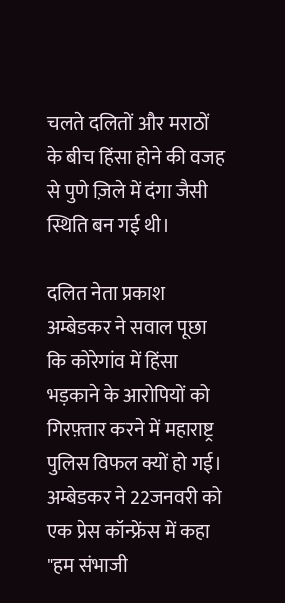चलते दलितों और मराठों के बीच हिंसा होने की वजह से पुणे ज़िले में दंगा जैसी स्थिति बन गई थी।

दलित नेता प्रकाश अम्बेडकर ने सवाल पूछा कि कोरेगांव में हिंसा भड़काने के आरोपियों को गिरफ़्तार करने में महाराष्ट्र पुलिस विफल क्यों हो गई। अम्बेडकर ने 22जनवरी को एक प्रेस कॉन्फ्रेंस में कहा "हम संभाजी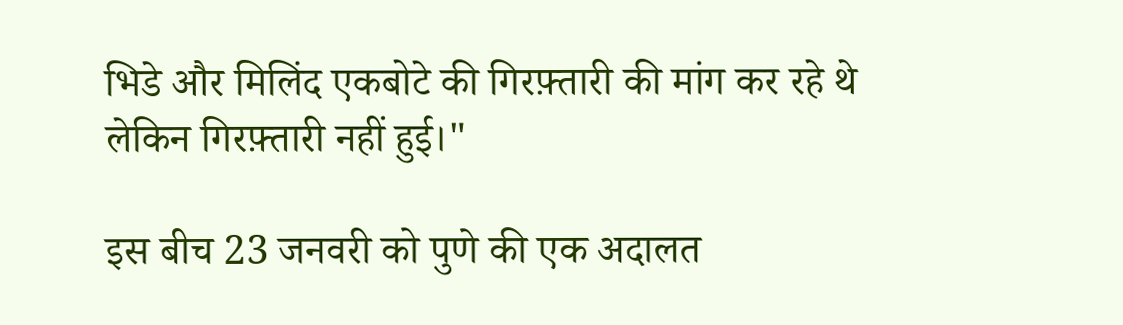भिडे और मिलिंद एकबोटे की गिरफ़्तारी की मांग कर रहे थे लेकिन गिरफ़्तारी नहीं हुई।"

इस बीच 23 जनवरी को पुणे की एक अदालत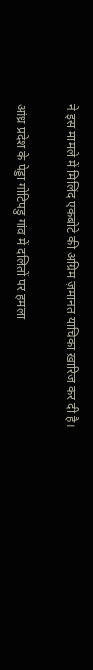ने इस मामले में मिलिंद एकबोटे की अग्रिम ज़मानत याचिका ख़ारिज कर दी है।

आंध्र प्रदेश के पेड्डा गोटिपडु गांव में दलितों पर हमला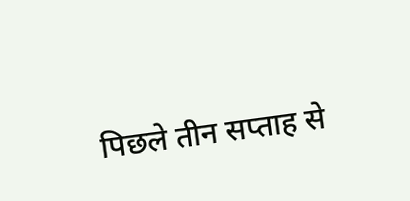पिछले तीन सप्ताह से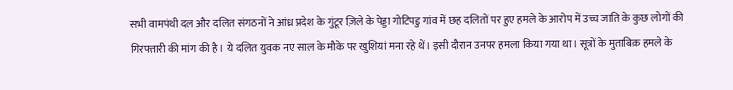सभी वामपंथी दल और दलित संगठनों ने आंध्र प्रदेश के गुंटूर ज़िले के पेड्डा गोटिपडु गांव में छह दलितों पर हुए हमले के आरोप में उच्च जाति के कुछ लोगों की गिरफ्तारी की मांग की है। ये दलित युवक नए साल के मौके पर खुशियां मना रहे थें। इसी दौरान उनपर हमला किया गया था। सूत्रों के मुताबिक़ हमले के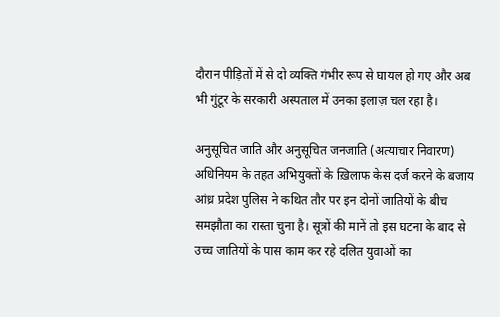दौरान पीड़ितों में से दो व्यक्ति गंभीर रूप से घायल हो गए और अब भी गुंटूर के सरकारी अस्पताल में उनका इलाज़ चल रहा है।

अनुसूचित जाति और अनुसूचित जनजाति (अत्याचार निवारण) अधिनियम के तहत अभियुक्तों के ख़िलाफ केस दर्ज करने के बजाय आंध्र प्रदेश पुलिस ने कथित तौर पर इन दोनों जातियों के बीच समझौता का रास्ता चुना है। सूत्रों की मानें तो इस घटना के बाद से उच्च जातियों के पास काम कर रहे दलित युवाओं का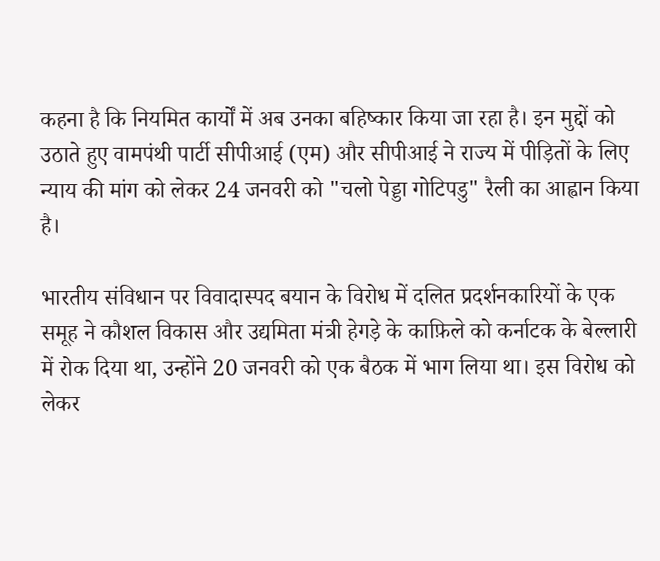कहना है कि नियमित कार्यों में अब उनका बहिष्कार किया जा रहा है। इन मुद्दों को उठाते हुए वामपंथी पार्टी सीपीआई (एम) और सीपीआई ने राज्य में पीड़ितों के लिए न्याय की मांग को लेकर 24 जनवरी को "चलो पेड्डा गोटिपडु" रैली का आह्वान किया है।

भारतीय संविधान पर विवादास्पद बयान के विरोध में दलित प्रदर्शनकारियों के एक समूह ने कौशल विकास और उद्यमिता मंत्री हेगड़े के काफ़िले को कर्नाटक के बेल्लारी में रोक दिया था, उन्होंने 20 जनवरी को एक बैठक में भाग लिया था। इस विरोध को लेकर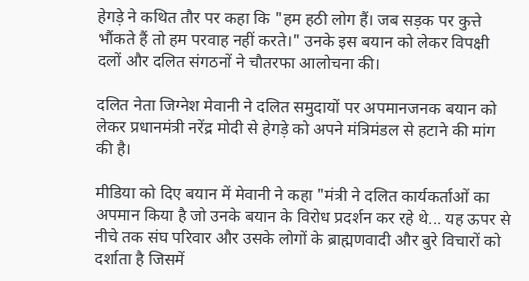हेगड़े ने कथित तौर पर कहा कि "हम हठी लोग हैं। जब सड़क पर कुत्ते भौंकते हैं तो हम परवाह नहीं करते।" उनके इस बयान को लेकर विपक्षी दलों और दलित संगठनों ने चौतरफा आलोचना की।

दलित नेता जिग्नेश मेवानी ने दलित समुदायों पर अपमानजनक बयान को लेकर प्रधानमंत्री नरेंद्र मोदी से हेगड़े को अपने मंत्रिमंडल से हटाने की मांग की है।

मीडिया को दिए बयान में मेवानी ने कहा "मंत्री ने दलित कार्यकर्ताओं का अपमान किया है जो उनके बयान के विरोध प्रदर्शन कर रहे थे... यह ऊपर से नीचे तक संघ परिवार और उसके लोगों के ब्राह्मणवादी और बुरे विचारों को दर्शाता है जिसमें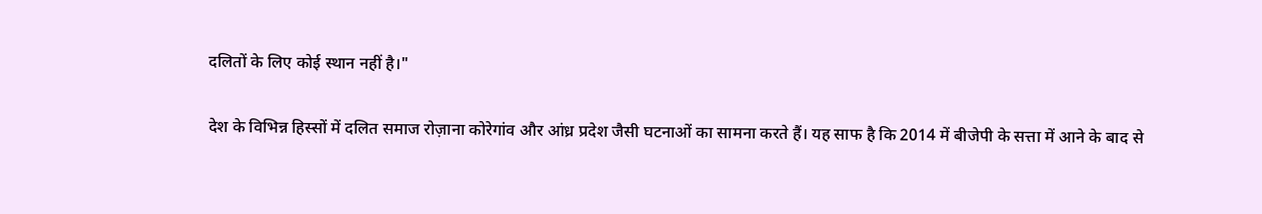दलितों के लिए कोई स्थान नहीं है।"

देश के विभिन्न हिस्सों में दलित समाज रोज़ाना कोरेगांव और आंध्र प्रदेश जैसी घटनाओं का सामना करते हैं। यह साफ है कि 2014 में बीजेपी के सत्ता में आने के बाद से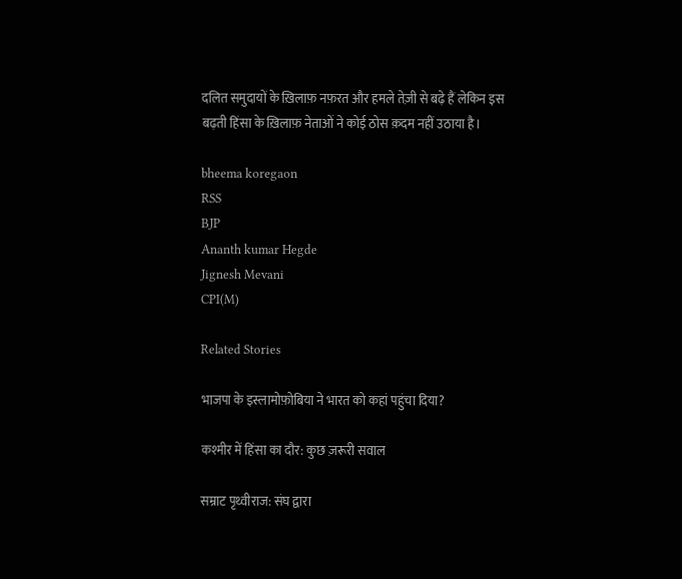दलित समुदायों के ख़िलाफ़ नफ़रत और हमले तेज़ी से बढ़े हैं लेकिन इस बढ़ती हिंसा के ख़िलाफ़ नेताओं ने कोई ठोस क़दम नहीं उठाया है।

bheema koregaon
RSS
BJP
Ananth kumar Hegde
Jignesh Mevani
CPI(M)

Related Stories

भाजपा के इस्लामोफ़ोबिया ने भारत को कहां पहुंचा दिया?

कश्मीर में हिंसा का दौर: कुछ ज़रूरी सवाल

सम्राट पृथ्वीराज: संघ द्वारा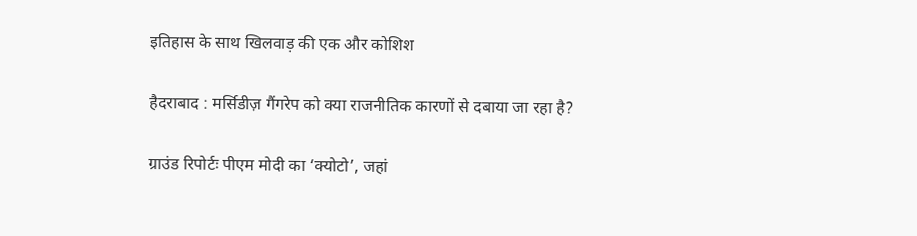इतिहास के साथ खिलवाड़ की एक और कोशिश

हैदराबाद : मर्सिडीज़ गैंगरेप को क्या राजनीतिक कारणों से दबाया जा रहा है?

ग्राउंड रिपोर्टः पीएम मोदी का ‘क्योटो’, जहां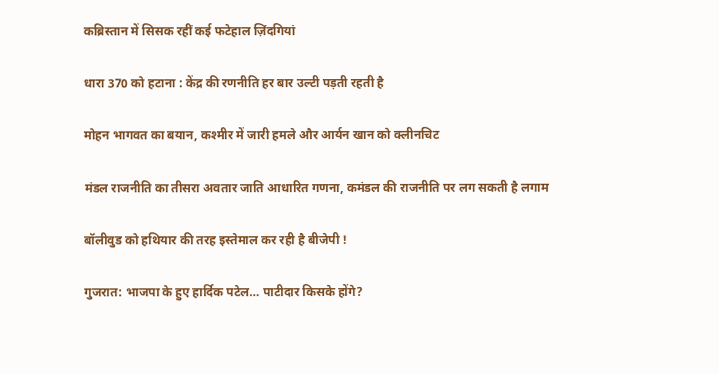कब्रिस्तान में सिसक रहीं कई फटेहाल ज़िंदगियां

धारा 370 को हटाना : केंद्र की रणनीति हर बार उल्टी पड़ती रहती है

मोहन भागवत का बयान, कश्मीर में जारी हमले और आर्यन खान को क्लीनचिट

मंडल राजनीति का तीसरा अवतार जाति आधारित गणना, कमंडल की राजनीति पर लग सकती है लगाम

बॉलीवुड को हथियार की तरह इस्तेमाल कर रही है बीजेपी !

गुजरात: भाजपा के हुए हार्दिक पटेल… पाटीदार किसके होंगे?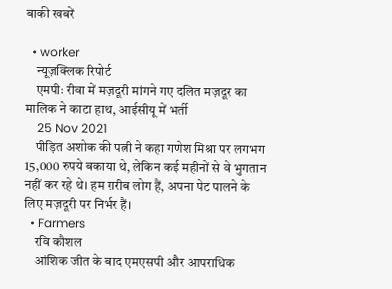बाकी खबरें

  • worker
    न्यूज़क्लिक रिपोर्ट
    एमपीः रीवा में मज़दूरी मांगने गए दलित मज़दूर का मालिक ने काटा हाथ, आईसीयू में भर्ती
    25 Nov 2021
    पीड़ित अशोक की पत्नी ने कहा गणेश मिश्रा पर लगभग 15,000 रुपये बकाया थे, लेकिन कई महीनों से वे भुगतान नहीं कर रहे थे। हम ग़रीब लोग हैं, अपना पेट पालने के लिए मज़दूरी पर निर्भर हैं।
  • Farmers
    रवि कौशल
    आंशिक जीत के बाद एमएसपी और आपराधिक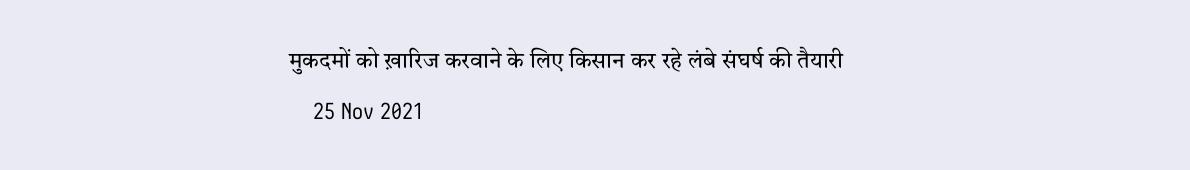मुकदमों को ख़ारिज करवाने के लिए किसान कर रहे लंबे संघर्ष की तैयारी
    25 Nov 2021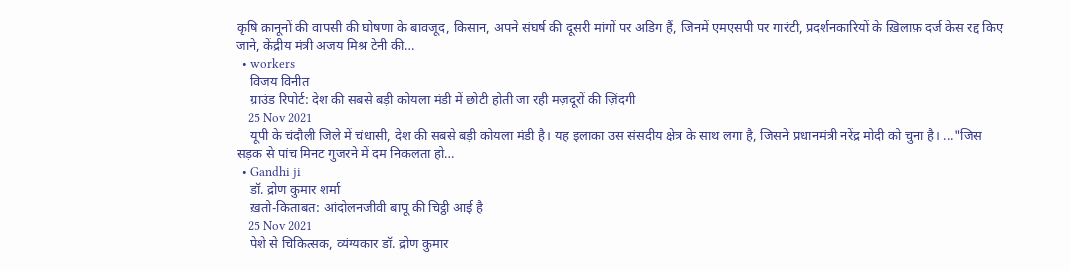कृषि क़ानूनों की वापसी की घोषणा के बावजूद, किसान, अपने संघर्ष की दूसरी मांगों पर अडिग हैं, जिनमें एमएसपी पर गारंटी, प्रदर्शनकारियों के ख़िलाफ़ दर्ज केस रद्द किए जाने, केंद्रीय मंत्री अजय मिश्र टेनी की…
  • workers
    विजय विनीत
    ग्राउंड रिपोर्ट: देश की सबसे बड़ी कोयला मंडी में छोटी होती जा रही मज़दूरों की ज़िंदगी
    25 Nov 2021
    यूपी के चंदौली जिले में चंधासी, देश की सबसे बड़ी कोयला मंडी है। यह इलाका उस संसदीय क्षेत्र के साथ लगा है, जिसने प्रधानमंत्री नरेंद्र मोदी को चुना है। ..."जिस सड़क से पांच मिनट गुजरने में दम निकलता हो…
  • Gandhi ji
    डॉ. द्रोण कुमार शर्मा
    ख़तो-किताबत: आंदोलनजीवी बापू की चिट्ठी आई है
    25 Nov 2021
    पेशे से चिकित्सक, व्यंग्यकार डॉ. द्रोण कुमार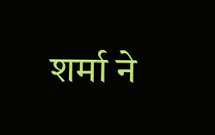शर्मा ने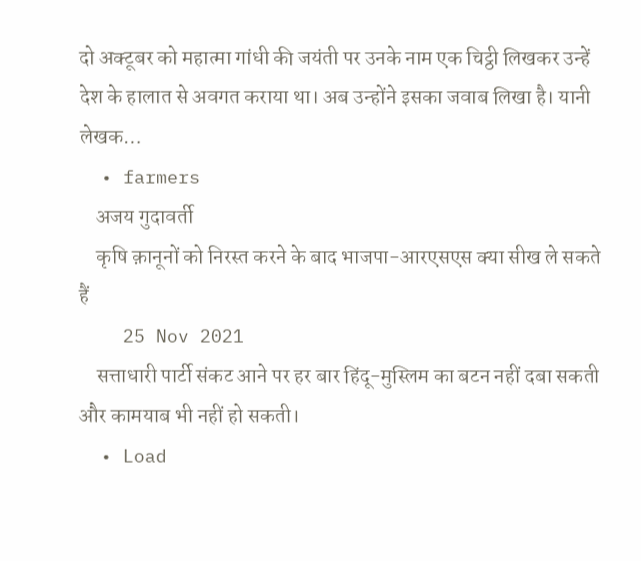दो अक्टूबर को महात्मा गांधी की जयंती पर उनके नाम एक चिट्ठी लिखकर उन्हें देश के हालात से अवगत कराया था। अब उन्होंने इसका जवाब लिखा है। यानी लेखक…
  • farmers
    अजय गुदावर्ती
    कृषि क़ानूनों को निरस्त करने के बाद भाजपा-आरएसएस क्या सीख ले सकते हैं
    25 Nov 2021
    सत्ताधारी पार्टी संकट आने पर हर बार हिंदू-मुस्लिम का बटन नहीं दबा सकती और कामयाब भी नहीं हो सकती।
  • Load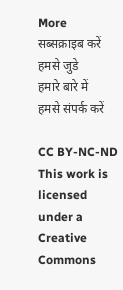More
सब्सक्राइब करें
हमसे जुडे
हमारे बारे में
हमसे संपर्क करें

CC BY-NC-ND This work is licensed under a Creative Commons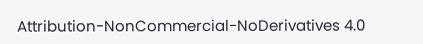Attribution-NonCommercial-NoDerivatives 4.0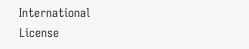International License